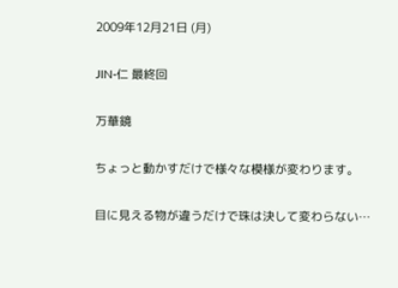2009年12月21日 (月)

JIN-仁 最終回

万華鏡

ちょっと動かすだけで様々な模様が変わります。

目に見える物が違うだけで珠は決して変わらない…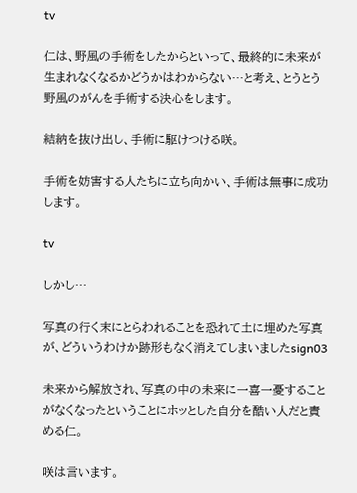tv

仁は、野風の手術をしたからといって、最終的に未来が生まれなくなるかどうかはわからない…と考え、とうとう野風のがんを手術する決心をします。

結納を抜け出し、手術に駆けつける咲。

手術を妨害する人たちに立ち向かい、手術は無事に成功します。

tv

しかし…

写真の行く末にとらわれることを恐れて土に埋めた写真が、どういうわけか跡形もなく消えてしまいましたsign03

未来から解放され、写真の中の未来に一喜一憂することがなくなったということにホッとした自分を酷い人だと責める仁。

咲は言います。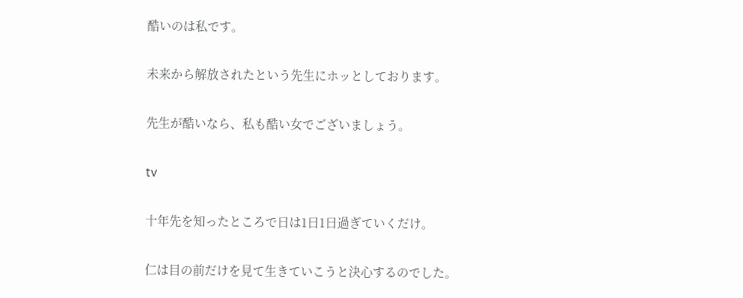酷いのは私です。

未来から解放されたという先生にホッとしております。

先生が酷いなら、私も酷い女でございましょう。

tv

十年先を知ったところで日は1日1日過ぎていくだけ。

仁は目の前だけを見て生きていこうと決心するのでした。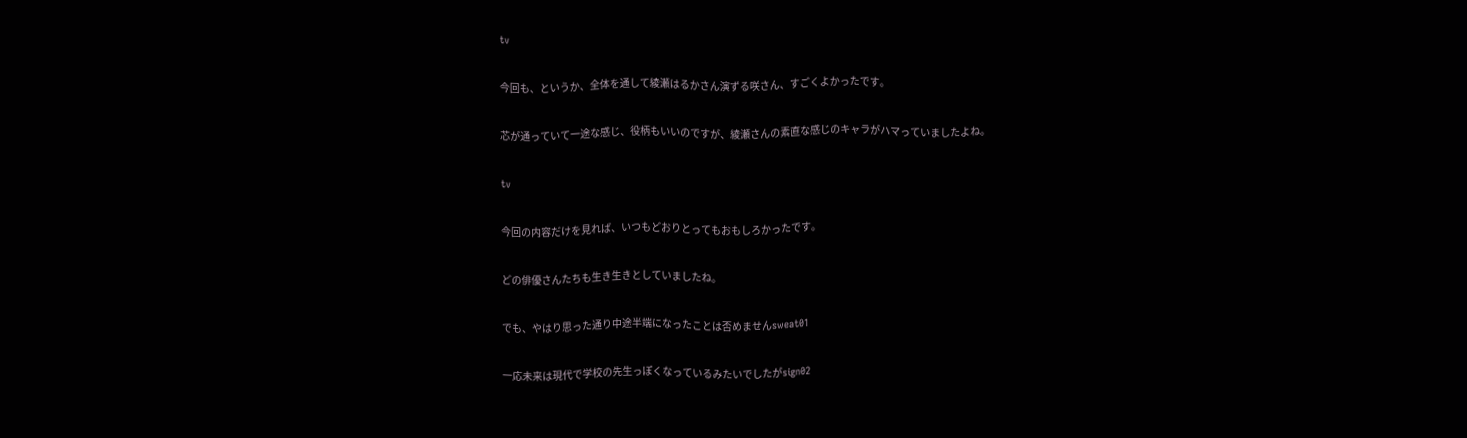tv

今回も、というか、全体を通して綾瀬はるかさん演ずる咲さん、すごくよかったです。

芯が通っていて一途な感じ、役柄もいいのですが、綾瀬さんの素直な感じのキャラがハマっていましたよね。

tv

今回の内容だけを見れば、いつもどおりとってもおもしろかったです。

どの俳優さんたちも生き生きとしていましたね。

でも、やはり思った通り中途半端になったことは否めませんsweat01

一応未来は現代で学校の先生っぽくなっているみたいでしたがsign02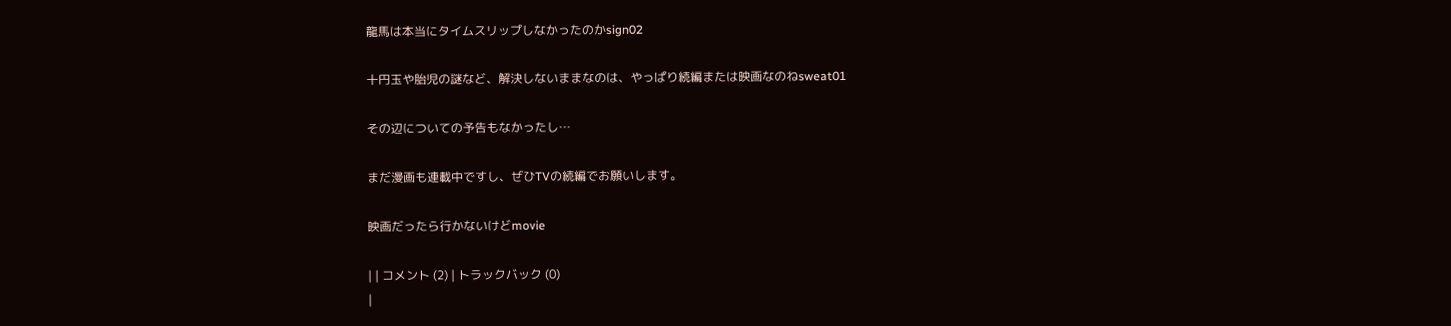龍馬は本当にタイムスリップしなかったのかsign02

十円玉や胎児の謎など、解決しないままなのは、やっぱり続編または映画なのねsweat01

その辺についての予告もなかったし…

まだ漫画も連載中ですし、ぜひTVの続編でお願いします。

映画だったら行かないけどmovie

| | コメント (2) | トラックバック (0)
|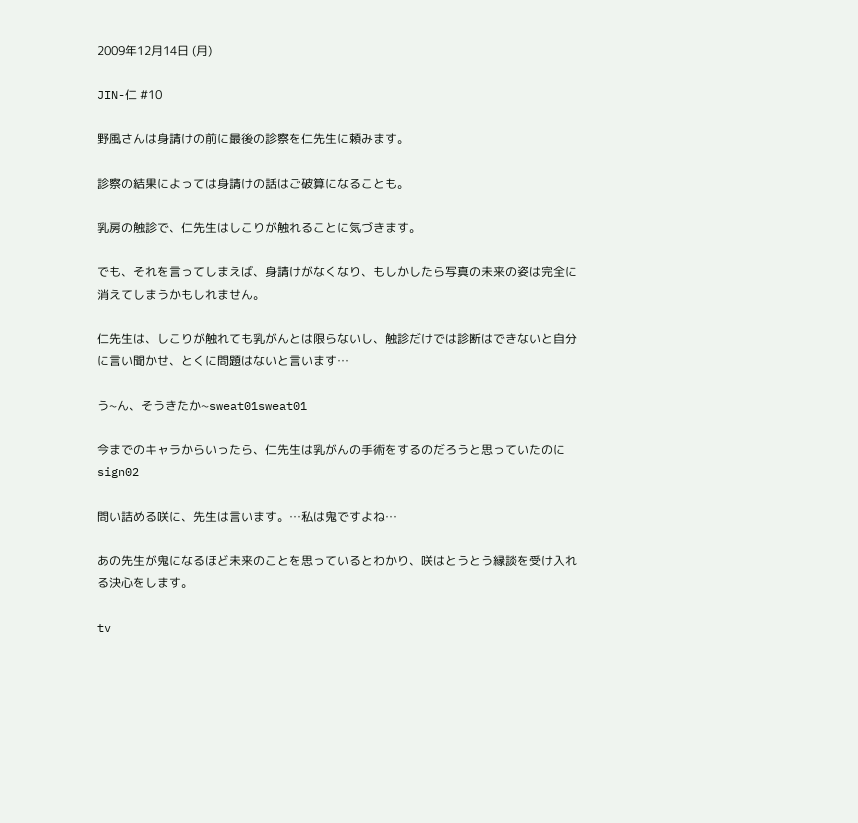2009年12月14日 (月)

JIN-仁 #10

野風さんは身請けの前に最後の診察を仁先生に頼みます。

診察の結果によっては身請けの話はご破算になることも。

乳房の触診で、仁先生はしこりが触れることに気づきます。

でも、それを言ってしまえば、身請けがなくなり、もしかしたら写真の未来の姿は完全に消えてしまうかもしれません。

仁先生は、しこりが触れても乳がんとは限らないし、触診だけでは診断はできないと自分に言い聞かせ、とくに問題はないと言います…

う~ん、そうきたか~sweat01sweat01

今までのキャラからいったら、仁先生は乳がんの手術をするのだろうと思っていたのにsign02

問い詰める咲に、先生は言います。…私は鬼ですよね…

あの先生が鬼になるほど未来のことを思っているとわかり、咲はとうとう縁談を受け入れる決心をします。

tv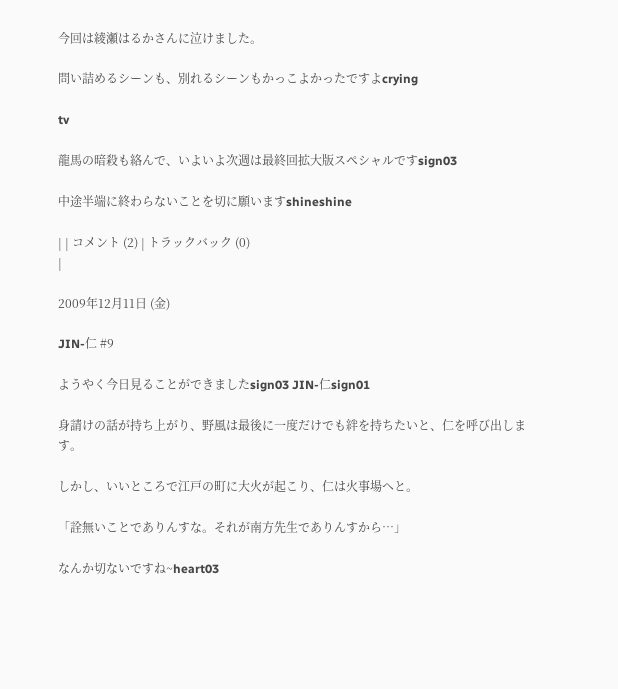今回は綾瀬はるかさんに泣けました。

問い詰めるシーンも、別れるシーンもかっこよかったですよcrying

tv

龍馬の暗殺も絡んで、いよいよ次週は最終回拡大版スペシャルですsign03

中途半端に終わらないことを切に願いますshineshine

| | コメント (2) | トラックバック (0)
|

2009年12月11日 (金)

JIN-仁 #9

ようやく今日見ることができましたsign03 JIN-仁sign01

身請けの話が持ち上がり、野風は最後に一度だけでも絆を持ちたいと、仁を呼び出します。

しかし、いいところで江戸の町に大火が起こり、仁は火事場へと。

「詮無いことでありんすな。それが南方先生でありんすから…」

なんか切ないですね~heart03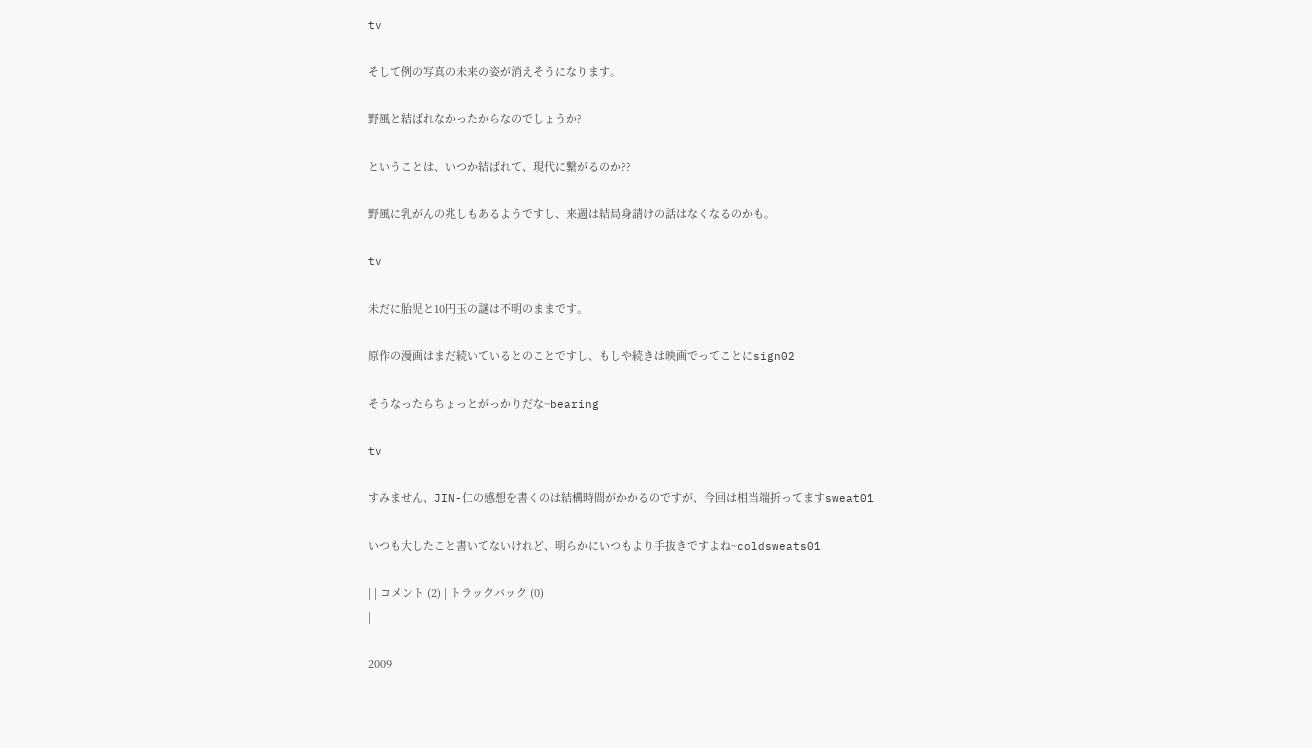tv

そして例の写真の未来の姿が消えそうになります。

野風と結ばれなかったからなのでしょうか?

ということは、いつか結ばれて、現代に繋がるのか??

野風に乳がんの兆しもあるようですし、来週は結局身請けの話はなくなるのかも。

tv

未だに胎児と10円玉の謎は不明のままです。

原作の漫画はまだ続いているとのことですし、もしや続きは映画でってことにsign02

そうなったらちょっとがっかりだな~bearing

tv

すみません、JIN-仁の感想を書くのは結構時間がかかるのですが、今回は相当端折ってますsweat01

いつも大したこと書いてないけれど、明らかにいつもより手抜きですよね~coldsweats01

| | コメント (2) | トラックバック (0)
|

2009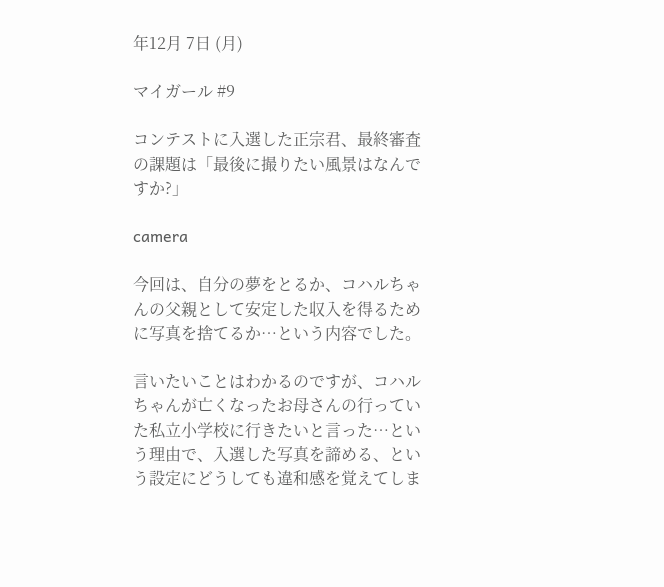年12月 7日 (月)

マイガール #9

コンテストに入選した正宗君、最終審査の課題は「最後に撮りたい風景はなんですか?」

camera

今回は、自分の夢をとるか、コハルちゃんの父親として安定した収入を得るために写真を捨てるか…という内容でした。

言いたいことはわかるのですが、コハルちゃんが亡くなったお母さんの行っていた私立小学校に行きたいと言った…という理由で、入選した写真を諦める、という設定にどうしても違和感を覚えてしま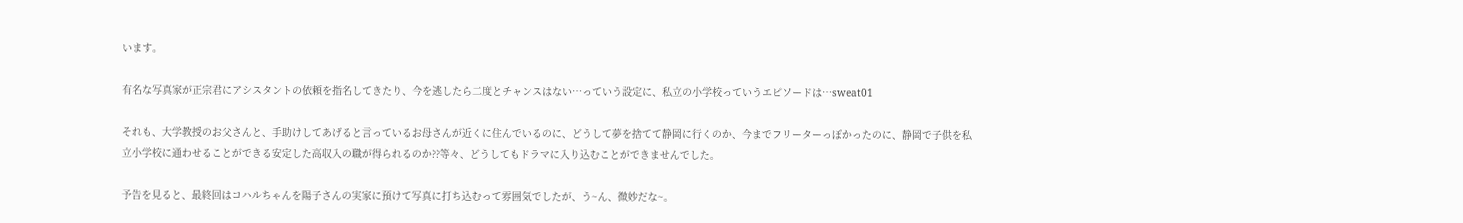います。

有名な写真家が正宗君にアシスタントの依頼を指名してきたり、今を逃したら二度とチャンスはない…っていう設定に、私立の小学校っていうエピソードは…sweat01

それも、大学教授のお父さんと、手助けしてあげると言っているお母さんが近くに住んでいるのに、どうして夢を捨てて静岡に行くのか、今までフリーターっぽかったのに、静岡で子供を私立小学校に通わせることができる安定した高収入の職が得られるのか??等々、どうしてもドラマに入り込むことができませんでした。

予告を見ると、最終回はコハルちゃんを陽子さんの実家に預けて写真に打ち込むって雰囲気でしたが、う~ん、微妙だな~。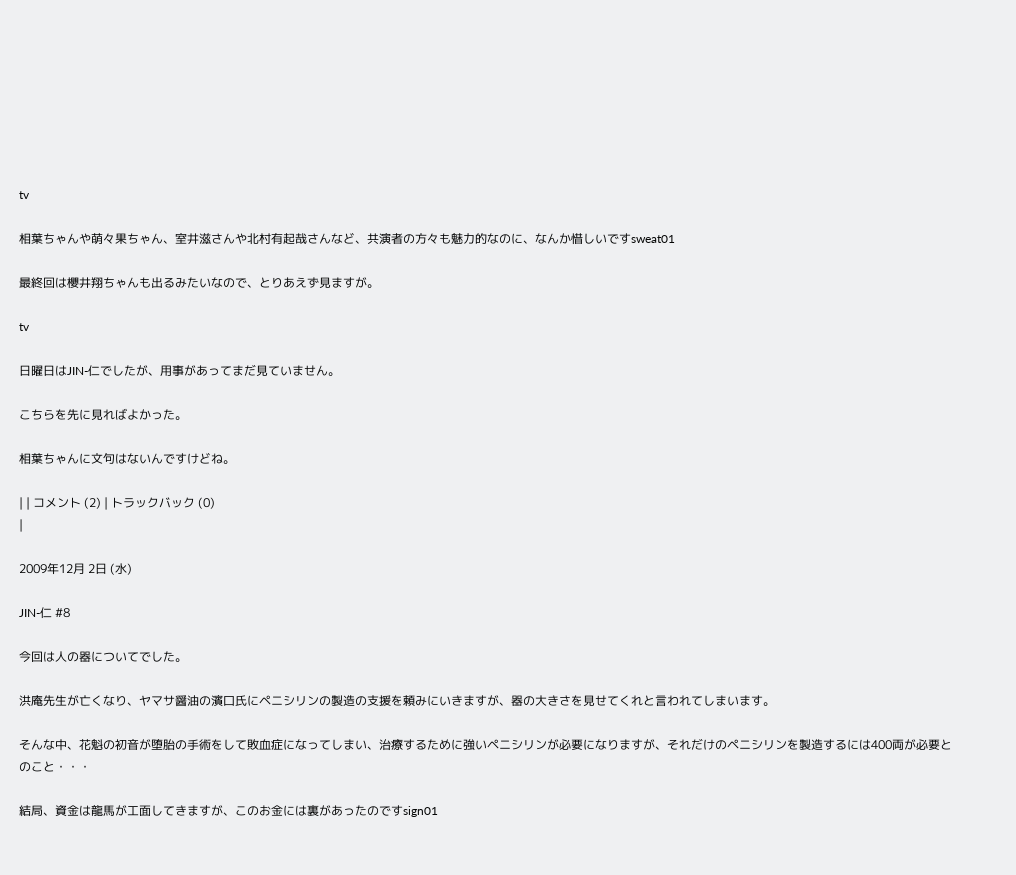tv

相葉ちゃんや萌々果ちゃん、室井滋さんや北村有起哉さんなど、共演者の方々も魅力的なのに、なんか惜しいですsweat01

最終回は櫻井翔ちゃんも出るみたいなので、とりあえず見ますが。

tv

日曜日はJIN-仁でしたが、用事があってまだ見ていません。

こちらを先に見ればよかった。

相葉ちゃんに文句はないんですけどね。

| | コメント (2) | トラックバック (0)
|

2009年12月 2日 (水)

JIN-仁 #8

今回は人の器についてでした。

洪庵先生が亡くなり、ヤマサ醤油の濱口氏にペニシリンの製造の支援を頼みにいきますが、器の大きさを見せてくれと言われてしまいます。

そんな中、花魁の初音が堕胎の手術をして敗血症になってしまい、治療するために強いペニシリンが必要になりますが、それだけのペニシリンを製造するには400両が必要とのこと・・・

結局、資金は龍馬が工面してきますが、このお金には裏があったのですsign01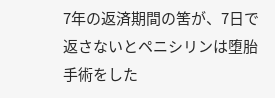7年の返済期間の筈が、7日で返さないとペニシリンは堕胎手術をした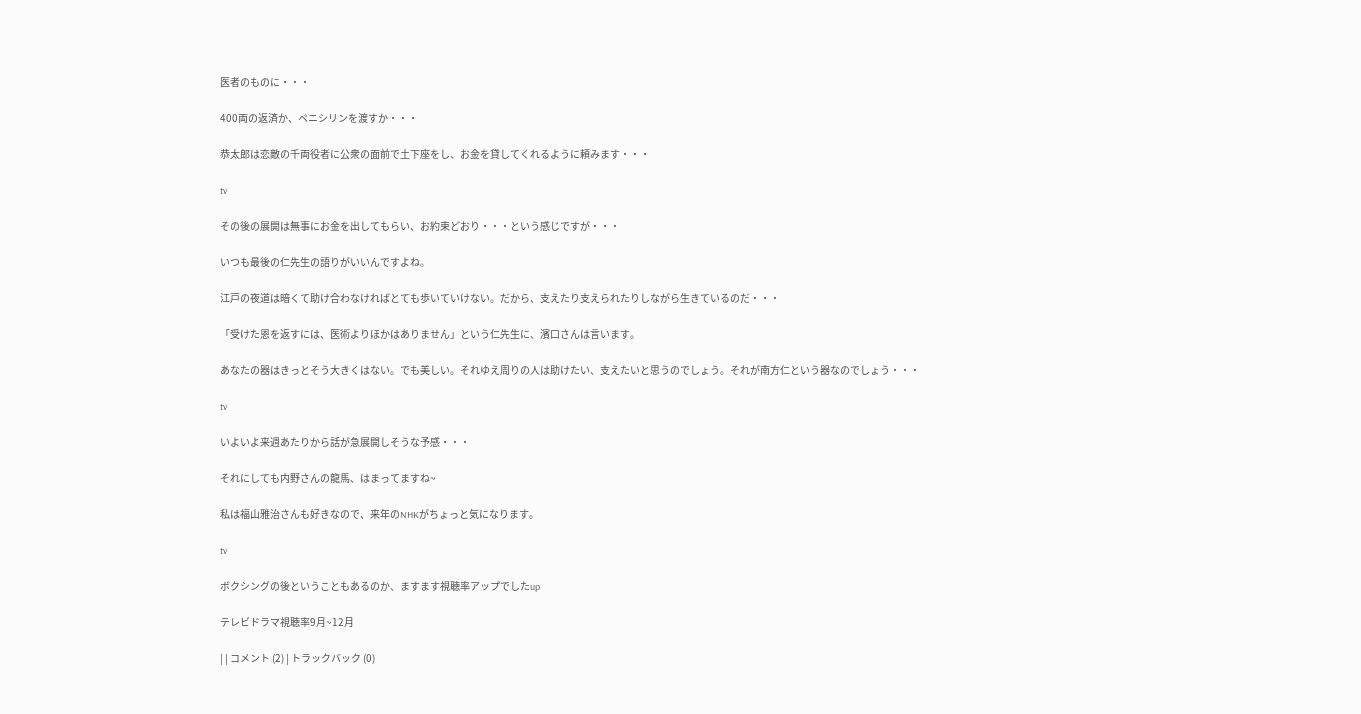医者のものに・・・

400両の返済か、ペニシリンを渡すか・・・

恭太郎は恋敵の千両役者に公衆の面前で土下座をし、お金を貸してくれるように頼みます・・・

tv

その後の展開は無事にお金を出してもらい、お約束どおり・・・という感じですが・・・

いつも最後の仁先生の語りがいいんですよね。

江戸の夜道は暗くて助け合わなければとても歩いていけない。だから、支えたり支えられたりしながら生きているのだ・・・

「受けた恩を返すには、医術よりほかはありません」という仁先生に、濱口さんは言います。

あなたの器はきっとそう大きくはない。でも美しい。それゆえ周りの人は助けたい、支えたいと思うのでしょう。それが南方仁という器なのでしょう・・・

tv

いよいよ来週あたりから話が急展開しそうな予感・・・

それにしても内野さんの龍馬、はまってますね~

私は福山雅治さんも好きなので、来年のNHKがちょっと気になります。

tv

ボクシングの後ということもあるのか、ますます視聴率アップでしたup

テレビドラマ視聴率9月~12月

| | コメント (2) | トラックバック (0)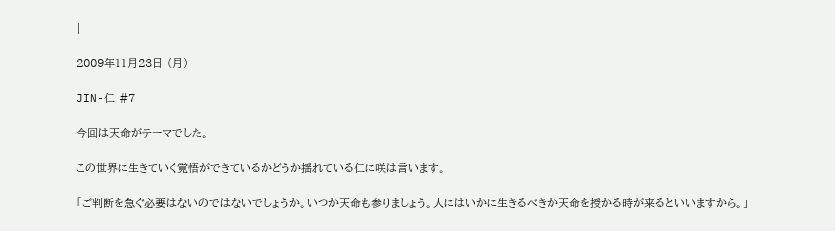|

2009年11月23日 (月)

JIN-仁 #7

今回は天命がテーマでした。

この世界に生きていく覚悟ができているかどうか揺れている仁に咲は言います。

「ご判断を急ぐ必要はないのではないでしょうか。いつか天命も参りましょう。人にはいかに生きるべきか天命を授かる時が来るといいますから。」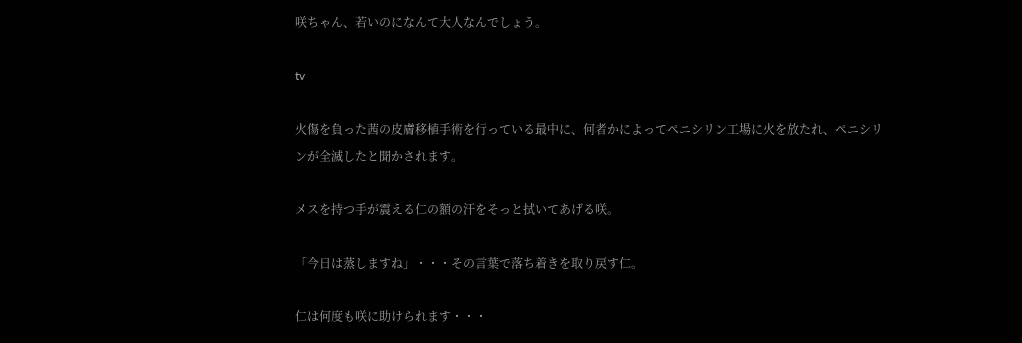咲ちゃん、若いのになんて大人なんでしょう。

tv

火傷を負った茜の皮膚移植手術を行っている最中に、何者かによってペニシリン工場に火を放たれ、ペニシリンが全滅したと聞かされます。

メスを持つ手が震える仁の額の汗をそっと拭いてあげる咲。

「今日は蒸しますね」・・・その言葉で落ち着きを取り戻す仁。

仁は何度も咲に助けられます・・・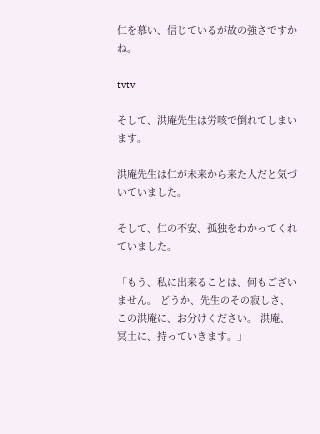仁を慕い、信じているが故の強さですかね。

tvtv

そして、洪庵先生は労咳で倒れてしまいます。

洪庵先生は仁が未来から来た人だと気づいていました。

そして、仁の不安、孤独をわかってくれていました。

「もう、私に出来ることは、何もございません。 どうか、先生のその寂しさ、この洪庵に、お分けください。 洪庵、冥土に、持っていきます。」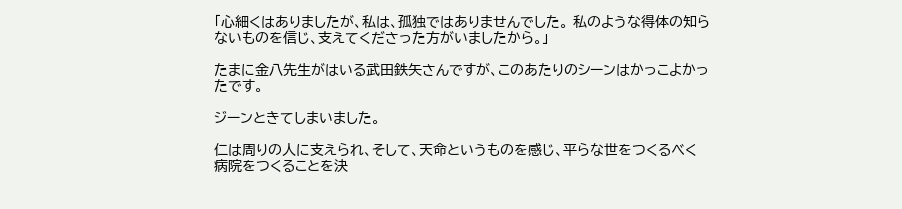「心細くはありましたが、私は、孤独ではありませんでした。 私のような得体の知らないものを信じ、支えてくださった方がいましたから。」

たまに金八先生がはいる武田鉄矢さんですが、このあたりのシーンはかっこよかったです。

ジーンときてしまいました。

仁は周りの人に支えられ、そして、天命というものを感じ、平らな世をつくるべく病院をつくることを決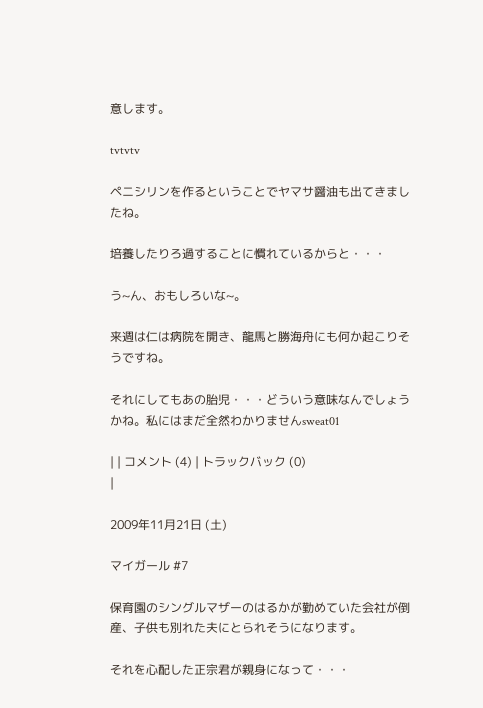意します。

tvtvtv

ペニシリンを作るということでヤマサ醤油も出てきましたね。

培養したりろ過することに慣れているからと・・・

う~ん、おもしろいな~。

来週は仁は病院を開き、龍馬と勝海舟にも何か起こりそうですね。

それにしてもあの胎児・・・どういう意味なんでしょうかね。私にはまだ全然わかりませんsweat01

| | コメント (4) | トラックバック (0)
|

2009年11月21日 (土)

マイガール #7

保育園のシングルマザーのはるかが勤めていた会社が倒産、子供も別れた夫にとられそうになります。

それを心配した正宗君が親身になって・・・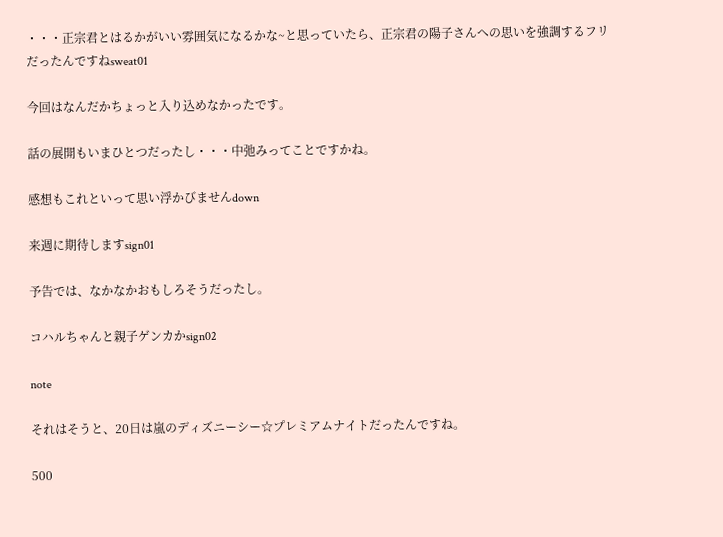・・・正宗君とはるかがいい雰囲気になるかな~と思っていたら、正宗君の陽子さんへの思いを強調するフリだったんですねsweat01

今回はなんだかちょっと入り込めなかったです。

話の展開もいまひとつだったし・・・中弛みってことですかね。

感想もこれといって思い浮かびませんdown

来週に期待しますsign01

予告では、なかなかおもしろそうだったし。

コハルちゃんと親子ゲンカかsign02

note

それはそうと、20日は嵐のディズニーシー☆プレミアムナイトだったんですね。

500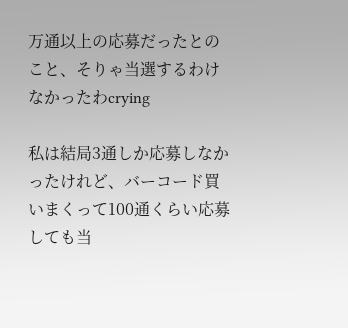万通以上の応募だったとのこと、そりゃ当選するわけなかったわcrying

私は結局3通しか応募しなかったけれど、バーコード買いまくって100通くらい応募しても当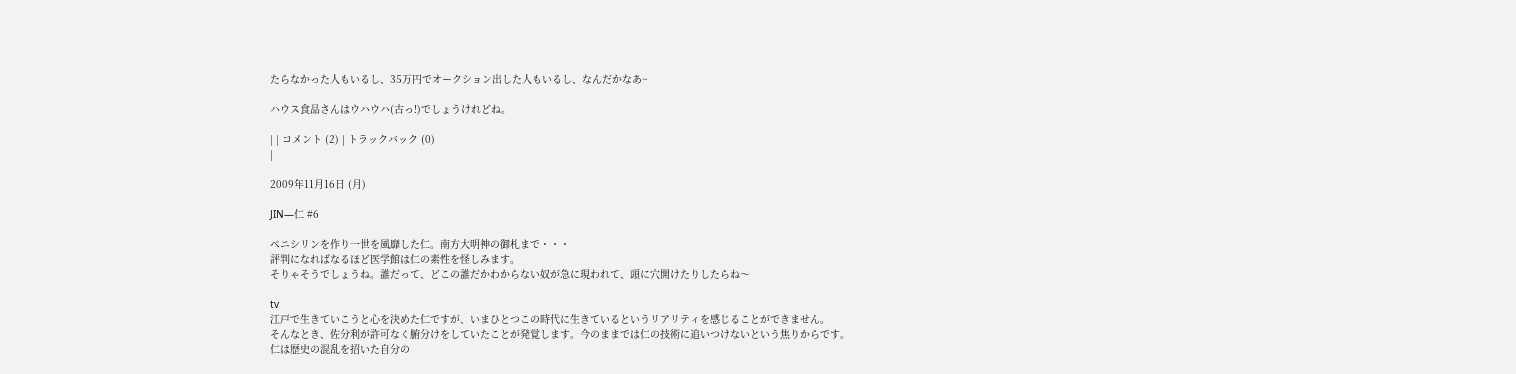たらなかった人もいるし、35万円でオークション出した人もいるし、なんだかなあ~

ハウス食品さんはウハウハ(古っ!)でしょうけれどね。

| | コメント (2) | トラックバック (0)
|

2009年11月16日 (月)

JIN―仁 #6

ペニシリンを作り一世を風靡した仁。南方大明神の御札まで・・・
評判になればなるほど医学館は仁の素性を怪しみます。
そりゃそうでしょうね。誰だって、どこの誰だかわからない奴が急に現われて、頭に穴開けたりしたらね〜

tv
江戸で生きていこうと心を決めた仁ですが、いまひとつこの時代に生きているというリアリティを感じることができません。
そんなとき、佐分利が許可なく腑分けをしていたことが発覚します。今のままでは仁の技術に追いつけないという焦りからです。
仁は歴史の混乱を招いた自分の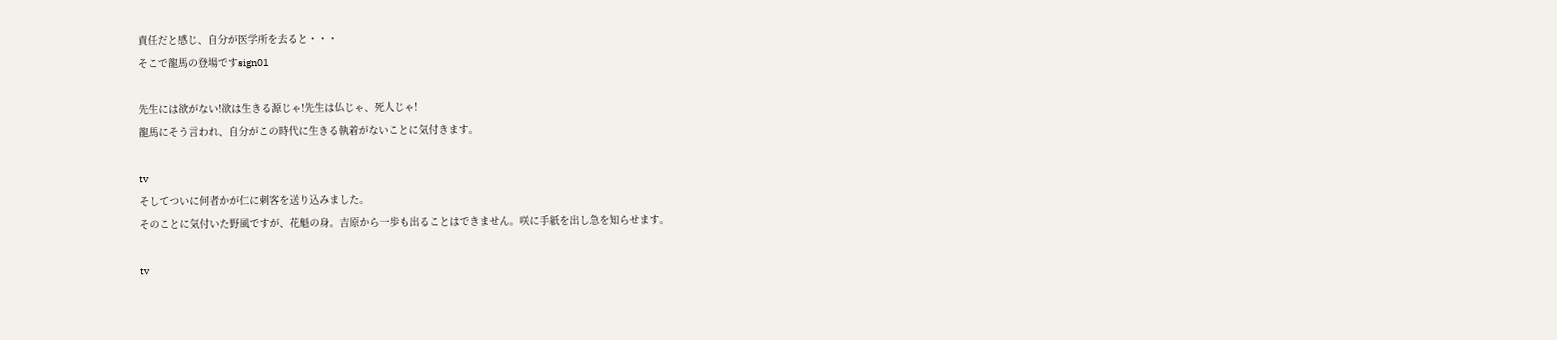責任だと感じ、自分が医学所を去ると・・・
そこで龍馬の登場ですsign01

先生には欲がない!欲は生きる源じゃ!先生は仏じゃ、死人じゃ!
龍馬にそう言われ、自分がこの時代に生きる執着がないことに気付きます。

tv
そしてついに何者かが仁に刺客を送り込みました。
そのことに気付いた野風ですが、花魁の身。吉原から一歩も出ることはできません。咲に手紙を出し急を知らせます。

tv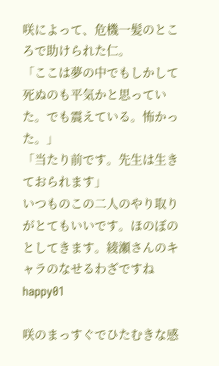咲によって、危機一髪のところで助けられた仁。
「ここは夢の中でもしかして死ぬのも平気かと思っていた。でも震えている。怖かった。」
「当たり前です。先生は生きておられます」
いつものこの二人のやり取りがとてもいいです。ほのぼのとしてきます。綾瀬さんのキャラのなせるわざですねhappy01

咲のまっすぐでひたむきな感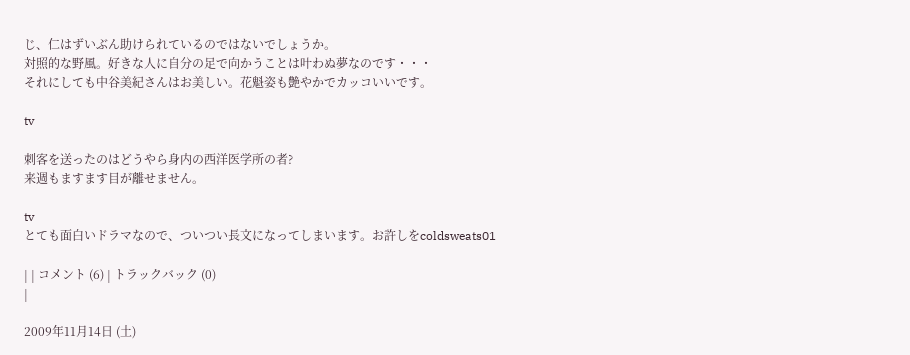じ、仁はずいぶん助けられているのではないでしょうか。
対照的な野風。好きな人に自分の足で向かうことは叶わぬ夢なのです・・・
それにしても中谷美紀さんはお美しい。花魁姿も艶やかでカッコいいです。

tv

刺客を送ったのはどうやら身内の西洋医学所の者?
来週もますます目が離せません。

tv
とても面白いドラマなので、ついつい長文になってしまいます。お許しをcoldsweats01

| | コメント (6) | トラックバック (0)
|

2009年11月14日 (土)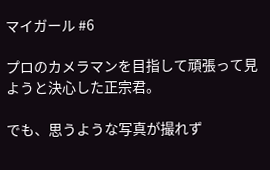マイガール #6

プロのカメラマンを目指して頑張って見ようと決心した正宗君。

でも、思うような写真が撮れず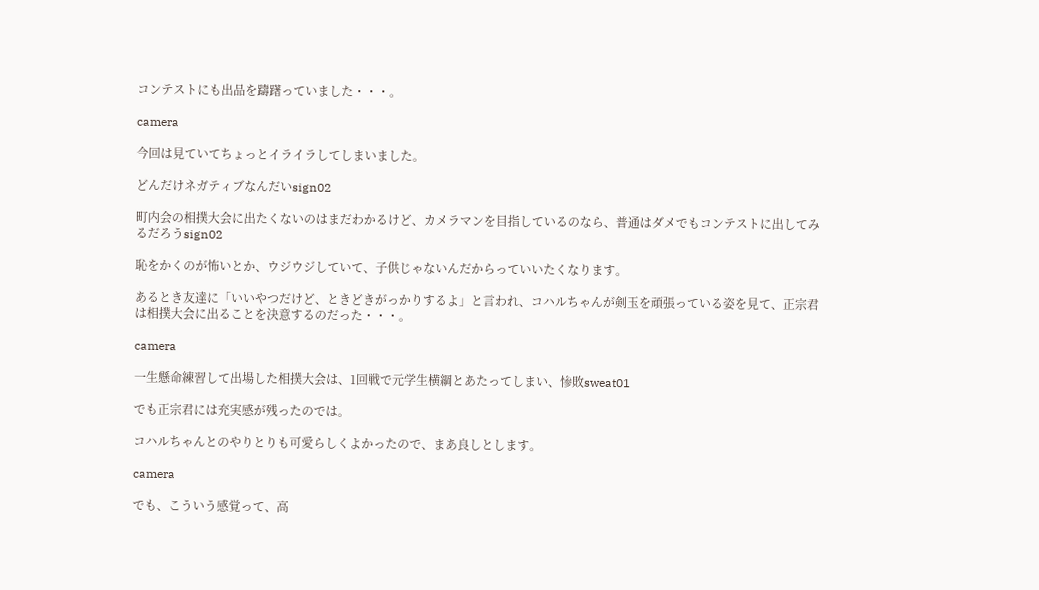コンテストにも出品を躊躇っていました・・・。

camera

今回は見ていてちょっとイライラしてしまいました。

どんだけネガティブなんだいsign02

町内会の相撲大会に出たくないのはまだわかるけど、カメラマンを目指しているのなら、普通はダメでもコンテストに出してみるだろうsign02

恥をかくのが怖いとか、ウジウジしていて、子供じゃないんだからっていいたくなります。

あるとき友達に「いいやつだけど、ときどきがっかりするよ」と言われ、コハルちゃんが剣玉を頑張っている姿を見て、正宗君は相撲大会に出ることを決意するのだった・・・。

camera

一生懸命練習して出場した相撲大会は、1回戦で元学生横綱とあたってしまい、惨敗sweat01

でも正宗君には充実感が残ったのでは。

コハルちゃんとのやりとりも可愛らしくよかったので、まあ良しとします。

camera

でも、こういう感覚って、高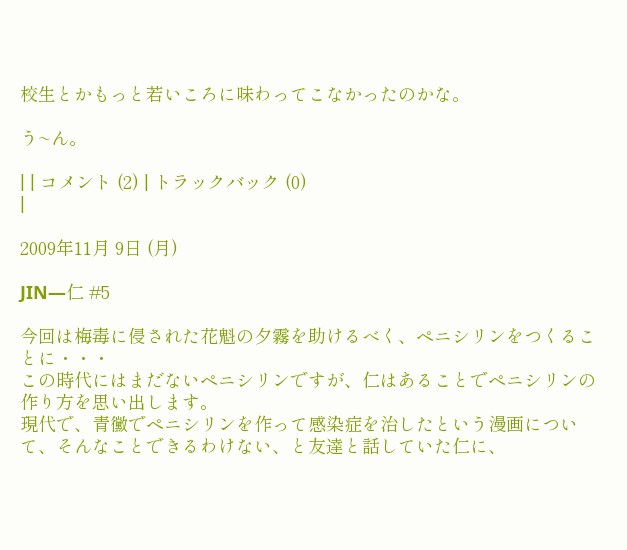校生とかもっと若いころに味わってこなかったのかな。

う~ん。

| | コメント (2) | トラックバック (0)
|

2009年11月 9日 (月)

JIN―仁 #5

今回は梅毒に侵された花魁の夕霧を助けるべく、ペニシリンをつくることに・・・
この時代にはまだないペニシリンですが、仁はあることでペニシリンの作り方を思い出します。
現代で、青黴でペニシリンを作って感染症を治したという漫画について、そんなことできるわけない、と友達と話していた仁に、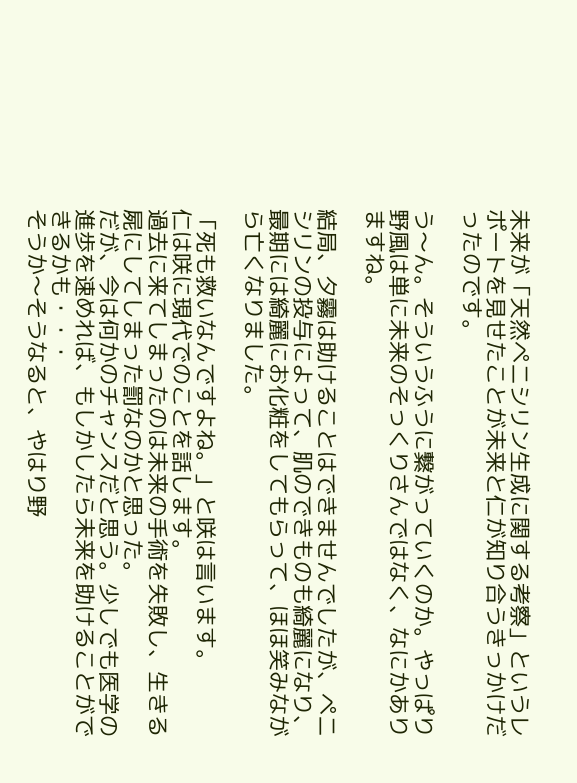未来が「天然ペニシリン生成に関する考察」というレポートを見せたことが未来と仁が知り合うきっかけだったのです。

う〜ん。そういうふうに繋がっていくのか。やっぱり野風は単に未来のそっくりさんではなく、なにかありますね。

結局、夕霧は助けることはできませんでしたが、ペニシリンの投与によって、肌のできものも綺麗になり、最期には綺麗にお化粧をしてもらって、ほほ笑みながら亡くなりました。

「死も救いなんですよね。」と咲は言います。
仁は咲に現代でのことを話します。
過去に来てしまったのは未来の手術を失敗し、生きる屍にしてしまった罰なのかと思った。
だが、今は何かのチャンスだと思う。少しでも医学の進歩を速めれば、もしかしたら未来を助けることができるかも・・・
そうか〜そうなると、やはり野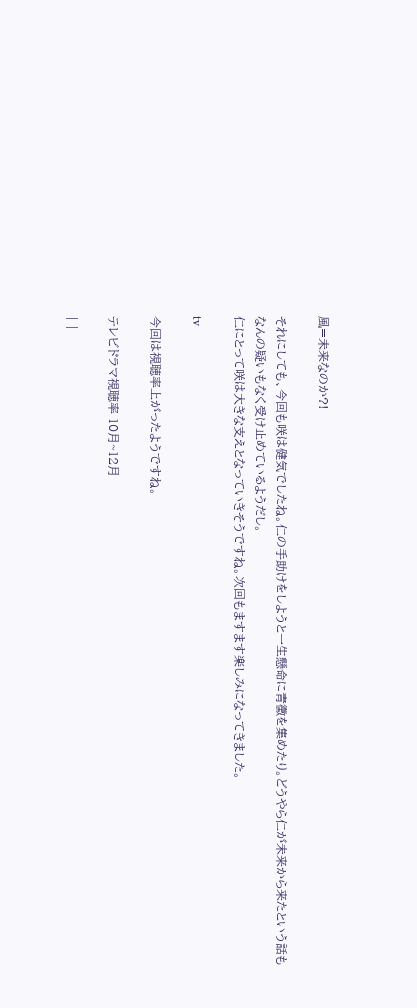風=未来なのか?!

それにしても、今回も咲は健気でしたね。仁の手助けをしようと一生懸命に青黴を集めたり。どうやら仁が未来から来たという話もなんの疑いもなく受け止めているようだし。
仁にとって咲は大きな支えとなっていきそうですね。次回もますます楽しみになってきました。

tv

今回は視聴率上がったようですね。

テレビドラマ視聴率 10月~12月

| |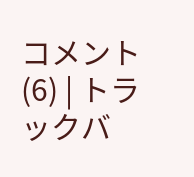コメント (6) | トラックバ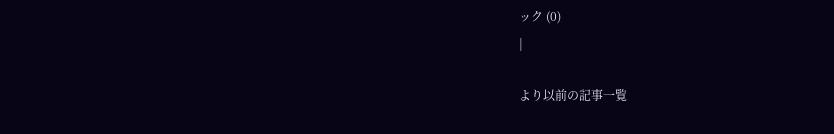ック (0)
|

より以前の記事一覧